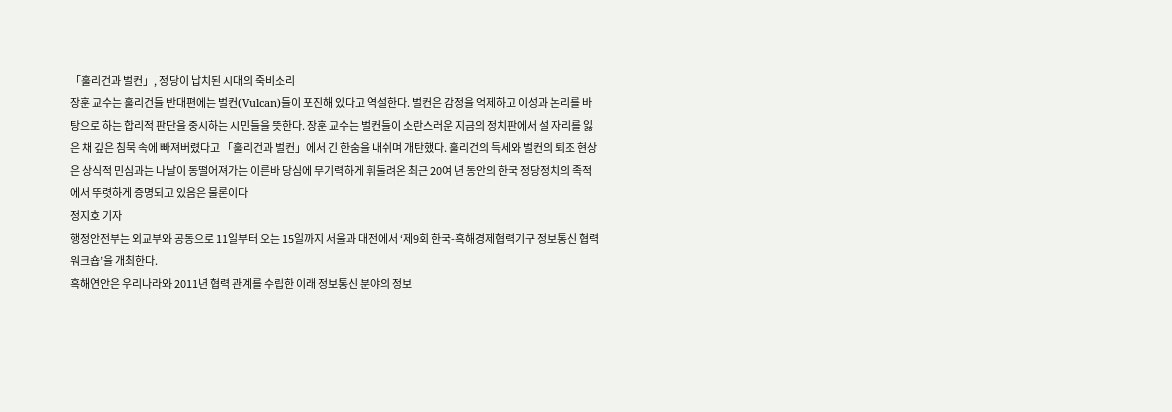「훌리건과 벌컨」, 정당이 납치된 시대의 죽비소리
장훈 교수는 훌리건들 반대편에는 벌컨(Vulcan)들이 포진해 있다고 역설한다. 벌컨은 감정을 억제하고 이성과 논리를 바탕으로 하는 합리적 판단을 중시하는 시민들을 뜻한다. 장훈 교수는 벌컨들이 소란스러운 지금의 정치판에서 설 자리를 잃은 채 깊은 침묵 속에 빠져버렸다고 「훌리건과 벌컨」에서 긴 한숨을 내쉬며 개탄했다. 훌리건의 득세와 벌컨의 퇴조 현상은 상식적 민심과는 나날이 동떨어져가는 이른바 당심에 무기력하게 휘둘려온 최근 20여 년 동안의 한국 정당정치의 족적에서 뚜렷하게 증명되고 있음은 물론이다
정지호 기자
행정안전부는 외교부와 공동으로 11일부터 오는 15일까지 서울과 대전에서 ‘제9회 한국-흑해경제협력기구 정보통신 협력 워크숍’을 개최한다.
흑해연안은 우리나라와 2011년 협력 관계를 수립한 이래 정보통신 분야의 정보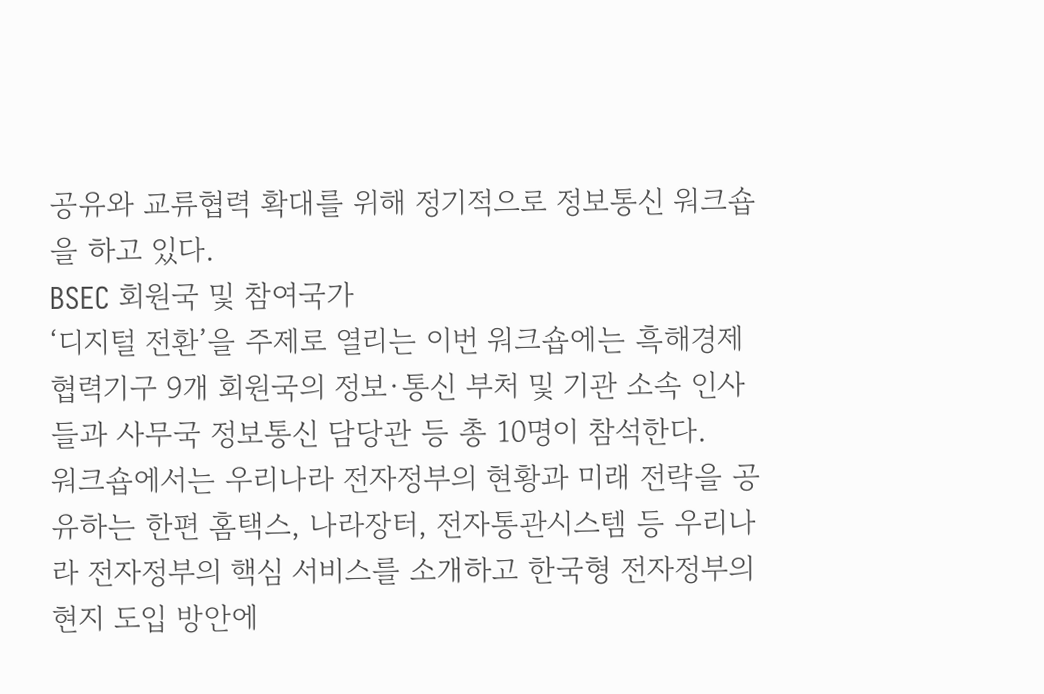공유와 교류협력 확대를 위해 정기적으로 정보통신 워크숍을 하고 있다.
BSEC 회원국 및 참여국가
‘디지털 전환’을 주제로 열리는 이번 워크숍에는 흑해경제협력기구 9개 회원국의 정보·통신 부처 및 기관 소속 인사들과 사무국 정보통신 담당관 등 총 10명이 참석한다.
워크숍에서는 우리나라 전자정부의 현황과 미래 전략을 공유하는 한편 홈택스, 나라장터, 전자통관시스템 등 우리나라 전자정부의 핵심 서비스를 소개하고 한국형 전자정부의 현지 도입 방안에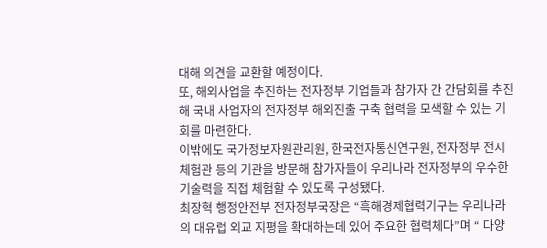대해 의견을 교환할 예정이다.
또, 해외사업을 추진하는 전자정부 기업들과 참가자 간 간담회를 추진해 국내 사업자의 전자정부 해외진출 구축 협력을 모색할 수 있는 기회를 마련한다.
이밖에도 국가정보자원관리원, 한국전자통신연구원, 전자정부 전시체험관 등의 기관을 방문해 참가자들이 우리나라 전자정부의 우수한 기술력을 직접 체험할 수 있도록 구성됐다.
최장혁 행정안전부 전자정부국장은 “흑해경제협력기구는 우리나라의 대유럽 외교 지평을 확대하는데 있어 주요한 협력체다”며 “ 다양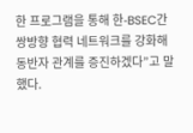한 프로그램을 통해 한-BSEC간 쌍방향 협력 네트워크를 강화해 동반자 관계를 증진하겠다”고 말했다.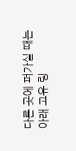다른 곳에 퍼가실 때는 아래 고유 링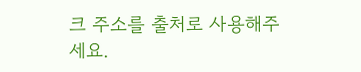크 주소를 출처로 사용해주세요.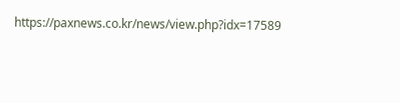https://paxnews.co.kr/news/view.php?idx=17589